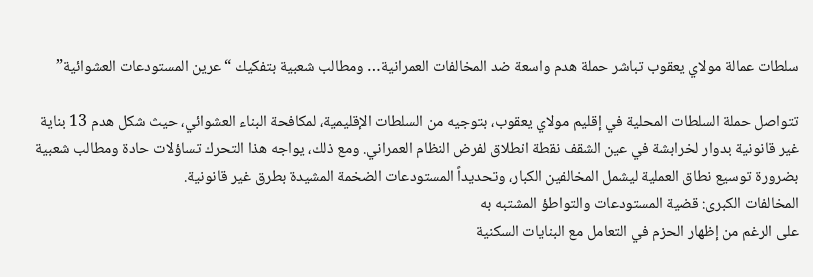سلطات عمالة مولاي يعقوب تباشر حملة هدم واسعة ضد المخالفات العمرانية… ومطالب شعبية بتفكيك “عرين المستودعات العشوائية”

تتواصل حملة السلطات المحلية في إقليم مولاي يعقوب، بتوجيه من السلطات الإقليمية، لمكافحة البناء العشوائي، حيث شكل هدم 13 بناية غير قانونية بدوار لخرابشة في عين الشقف نقطة انطلاق لفرض النظام العمراني. ومع ذلك، يواجه هذا التحرك تساؤلات حادة ومطالب شعبية بضرورة توسيع نطاق العملية ليشمل المخالفين الكبار، وتحديداً المستودعات الضخمة المشيدة بطرق غير قانونية.
المخالفات الكبرى: قضية المستودعات والتواطؤ المشتبه به
على الرغم من إظهار الحزم في التعامل مع البنايات السكنية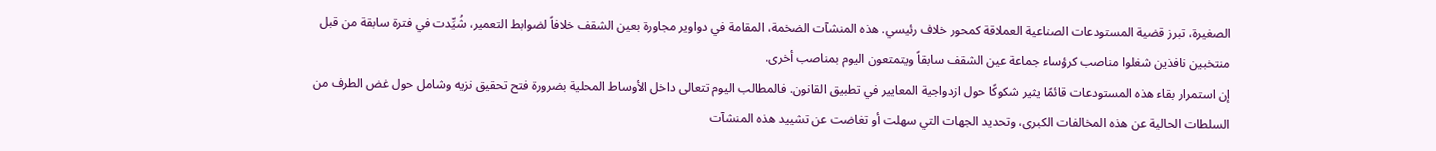الصغيرة، تبرز قضية المستودعات الصناعية العملاقة كمحور خلاف رئيسي. هذه المنشآت الضخمة، المقامة في دواوير مجاورة بعين الشقف خلافاً لضوابط التعمير، شُيِّدت في فترة سابقة من قبل منتخبين نافذين شغلوا مناصب كرؤساء جماعة عين الشقف سابقاً ويتمتعون اليوم بمناصب أخرى.
إن استمرار بقاء هذه المستودعات قائمًا يثير شكوكًا حول ازدواجية المعايير في تطبيق القانون. فالمطالب اليوم تتعالى داخل الأوساط المحلية بضرورة فتح تحقيق نزيه وشامل حول غض الطرف من السلطات الحالية عن هذه المخالفات الكبرى، وتحديد الجهات التي سهلت أو تغاضت عن تشييد هذه المنشآت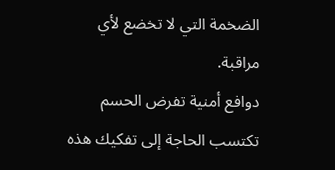الضخمة التي لا تخضع لأي مراقبة.
دوافع أمنية تفرض الحسم
تكتسب الحاجة إلى تفكيك هذه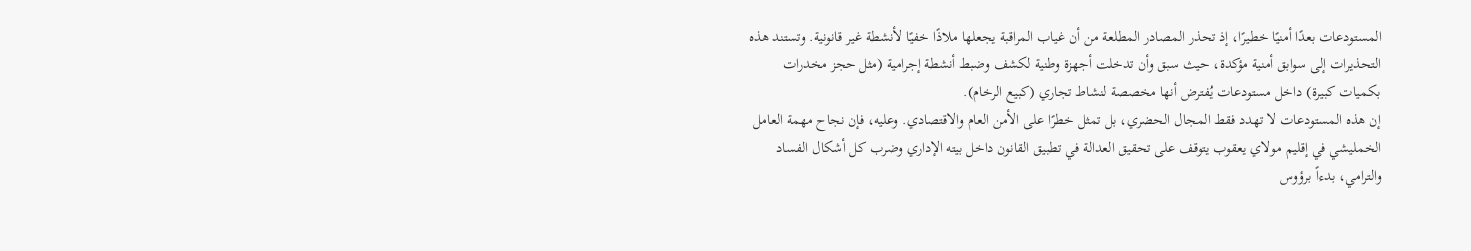المستودعات بعدًا أمنيًا خطيرًا، إذ تحذر المصادر المطلعة من أن غياب المراقبة يجعلها ملاذًا خفيًا لأنشطة غير قانونية. وتستند هذه التحذيرات إلى سوابق أمنية مؤكدة، حيث سبق وأن تدخلت أجهزة وطنية لكشف وضبط أنشطة إجرامية (مثل حجز مخدرات بكميات كبيرة) داخل مستودعات يُفترض أنها مخصصة لنشاط تجاري (كبيع الرخام).
إن هذه المستودعات لا تهدد فقط المجال الحضري، بل تمثل خطرًا على الأمن العام والاقتصادي. وعليه، فإن نجاح مهمة العامل الخمليشي في إقليم مولاي يعقوب يتوقف على تحقيق العدالة في تطبيق القانون داخل بيته الإداري وضرب كل أشكال الفساد والترامي، بدءاً برؤوس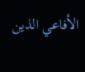الأفاعي الذين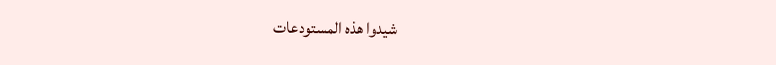شيدوا هذه المستودعات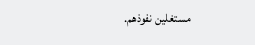مستغلين نفوذهم.